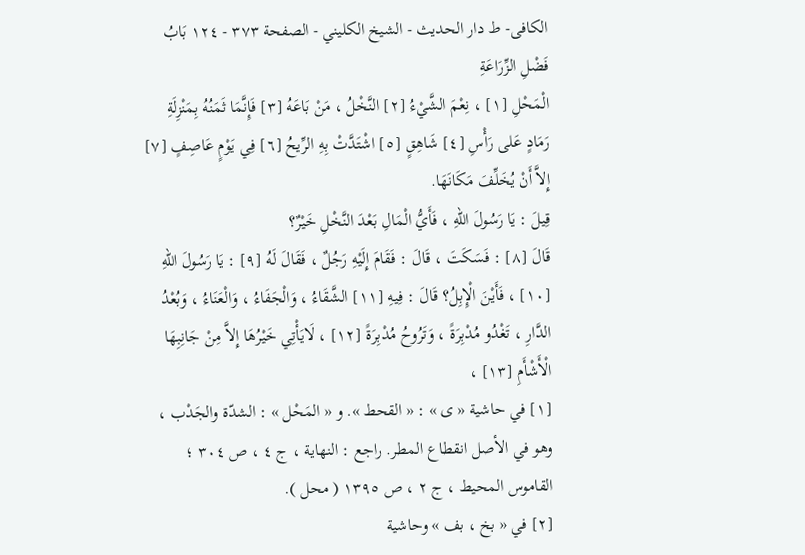الکافی- ط دار الحدیث - الشيخ الكليني - الصفحة ٣٧٣ - ١٢٤ بَابُ فَضْلِ الزِّرَاعَةِ
الْمَحْلِ [١] ، نِعْمَ الشَّيْءُ [٢] النَّخْلُ ، مَنْ بَاعَهُ [٣] فَإِنَّمَا ثَمَنُهُ بِمَنْزِلَةِ رَمَادٍ عَلى رَأْسِ [٤] شَاهِقٍ [٥] اشْتَدَّتْ بِهِ الرِّيحُ [٦] فِي يَوْمٍ عَاصِفٍ [٧] إِلاَّ أَنْ يُخَلِّفَ مَكَانَهَا.
قِيلَ : يَا رَسُولَ اللهِ ، فَأَيُّ الْمَالِ بَعْدَ النَّخْلِ خَيْرٌ؟
قَالَ [٨] : فَسَكَتَ ، قَالَ : فَقَامَ إِلَيْهِ رَجُلٌ ، فَقَالَ لَهُ [٩] : يَا رَسُولَ اللهِ [١٠] ، فَأَيْنَ الْإِبِلُ؟ قَالَ : فِيهِ [١١] الشَّقَاءُ ، وَالْجَفَاءُ ، وَالْعَنَاءُ ، وَبُعْدُ الدَّارِ ، تَغْدُو مُدْبِرَةً ، وَتَرُوحُ مُدْبِرَةً [١٢] ، لَايَأْتِي خَيْرُهَا إِلاَّ مِنْ جَانِبِهَا الْأَشْأَمِ [١٣] ،
[١] في حاشية « ى » : « القحط ». و « المَحْل » : الشدّة والجَدْب ، وهو في الأصل انقطاع المطر. راجع : النهاية ، ج ٤ ، ص ٣٠٤ ؛ القاموس المحيط ، ج ٢ ، ص ١٣٩٥ ( محل ).
[٢] في « بخ ، بف » وحاشية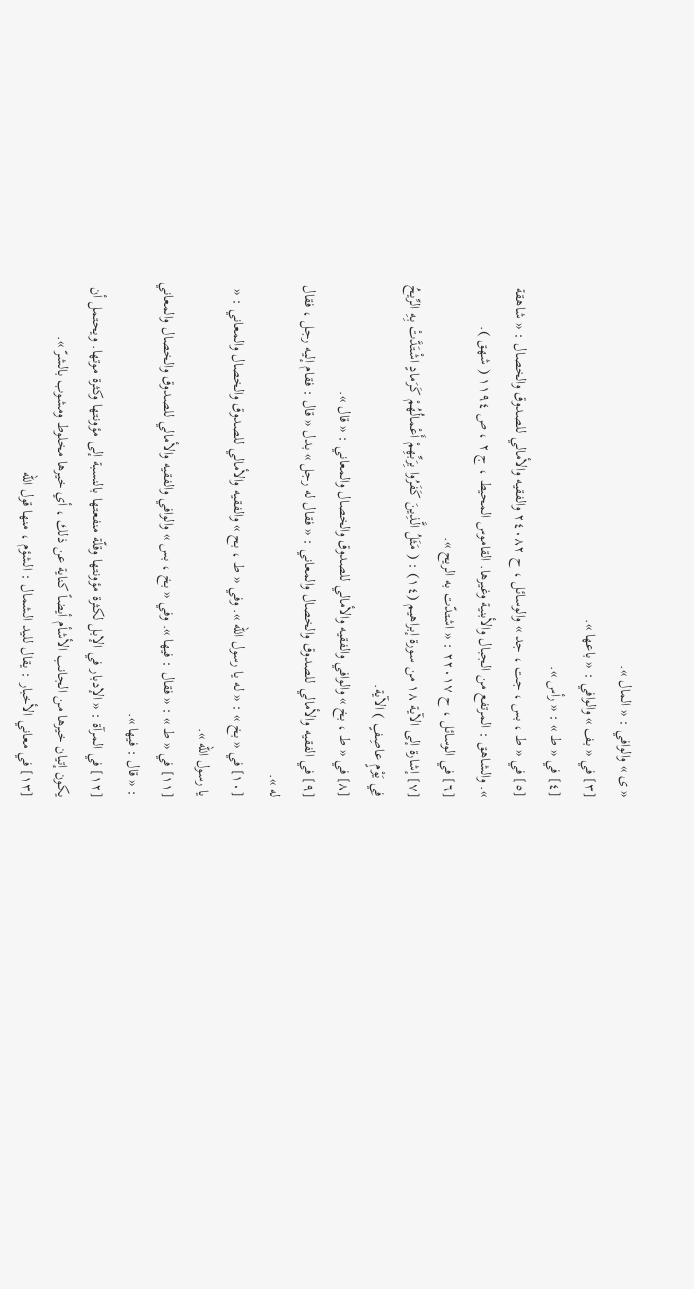« ى » والوافي : « المال ».
[٣] في « بف » والوافي : « باعها ».
[٤] في « ط » : « رأس ».
[٥] في « ط ، بس ، جت ، جد » والوسائل ، ح ٢٤٠٨٢ والفقيه والأمالي للصدوق والخصال : « شاهقة ». والشاهق : المرتفع من الجبال والأبنية وغيرها. القاموس المحيط ، ج ٢ ، ص ١١٩٤ ( شهق ).
[٦] في الوسائل ، ح ٢٢٠١٧ : « اشتدّت به الريح ».
[٧] إشارة إلى الآية ١٨ من سورة إبراهيم (١٤) : ( مَثَلُ الَّذِينَ كَفَرُوا بِرَبِّهِمْ أَعْمالُهُمْ كَرَمادٍ اشْتَدَّتْ بِهِ الرِّيحُ فِي يَوْمٍ عاصِفٍ ) الآية.
[٨] في « ط ، بخ » والوافي والفقيه والأمالي للصدوق والخصال والمعاني : « قال ».
[٩] في الفقيه والأمالي للصدوق والخصال والمعاني : « فقال له رجل » بدل « قال : فقام إليه رجل ، فقال له ».
[١٠] في « بخ » : « له يا رسول الله ». وفي « ط ، بح » والفقيه والأمالي للصدوق والخصال والمعاني : « يا رسول الله ».
[١١] في « ط » : « فقال : فيها ». وفي « بخ ، بس » والوافي والفقيه والأمالي للصدوق والخصال والمعاني : « قال : فيها ».
[١٢] في المرآة : « الإدبار في الإبل لكثرة مؤونتها وقلّة منفعتها بالنسبة إلى مؤونتها وكثرة موتها. ويحتمل أن يكون إتيان خيرها من الجانب الأشأم أيضاً كناية عن ذلك ، أي خيرها مخلوط ومشوب بالشرّ ».
[١٣] في معاني الأخبار : يقال لليد الشمال : الشؤم ، منها قول الله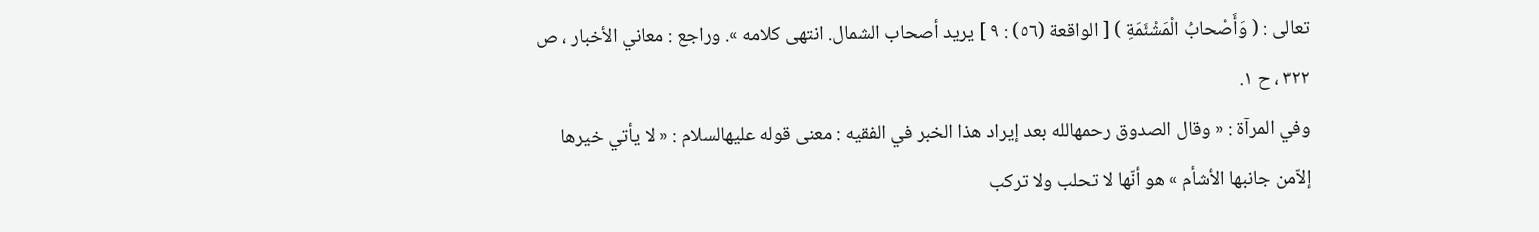تعالى : ( وَأَصْحابُ الْمَشْئَمَةِ ) [ الواقعة (٥٦) : ٩ ] يريد أصحاب الشمال. انتهى كلامه ». وراجع : معاني الأخبار ، ص ٣٢٢ ، ح ١.
وفي المرآة : « وقال الصدوق رحمهالله بعد إيراد هذا الخبر في الفقيه : معنى قوله عليهالسلام : « لا يأتي خيرها إلاّمن جانبها الأشأم » هو أنّها لا تحلب ولا تركب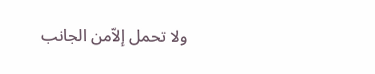ولا تحمل إلاّمن الجانب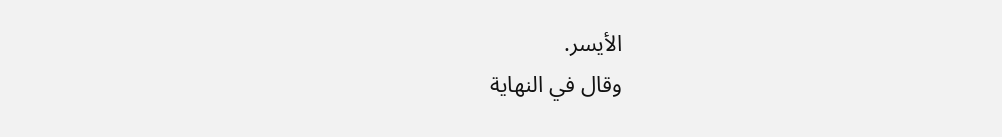الأيسر.
وقال في النهاية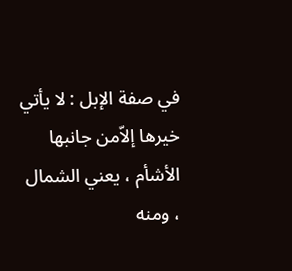في صفة الإبل : لا يأتي خيرها إلاّمن جانبها الأشأم ، يعني الشمال ، ومنه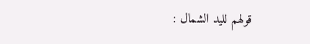قولهم لليد الشمال :